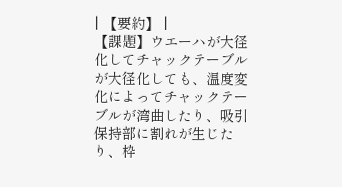| 【要約】 |
【課題】ウエーハが大径化してチャックテーブルが大径化しても、温度変化によってチャックテーブルが湾曲したり、吸引保持部に割れが生じたり、枠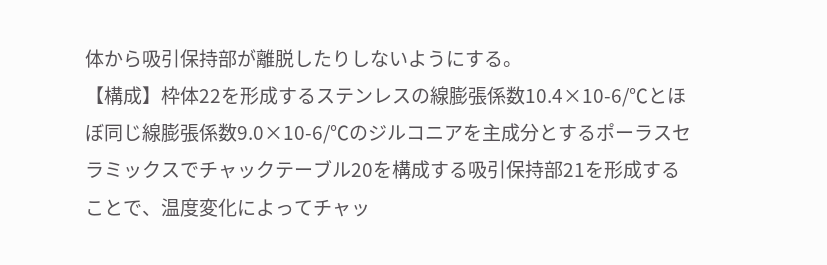体から吸引保持部が離脱したりしないようにする。
【構成】枠体22を形成するステンレスの線膨張係数10.4×10-6/℃とほぼ同じ線膨張係数9.0×10-6/℃のジルコニアを主成分とするポーラスセラミックスでチャックテーブル20を構成する吸引保持部21を形成することで、温度変化によってチャッ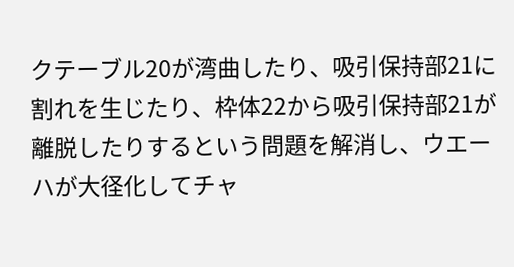クテーブル20が湾曲したり、吸引保持部21に割れを生じたり、枠体22から吸引保持部21が離脱したりするという問題を解消し、ウエーハが大径化してチャ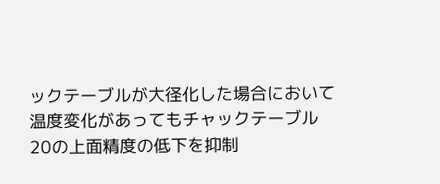ックテーブルが大径化した場合において温度変化があってもチャックテーブル20の上面精度の低下を抑制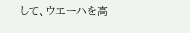して、ウエーハを高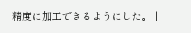精度に加工できるようにした。 |